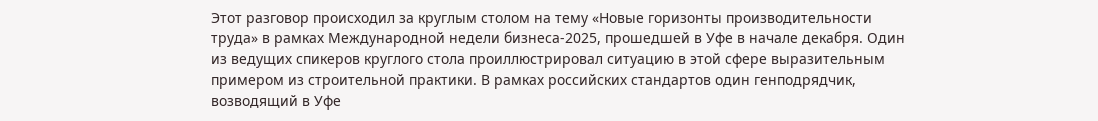Этот разговор происходил за круглым столом на тему «Новые горизонты производительности труда» в рамках Международной недели бизнеса-2025, прошедшей в Уфе в начале декабря. Один из ведущих спикеров круглого стола проиллюстрировал ситуацию в этой сфере выразительным примером из строительной практики. В рамках российских стандартов один генподрядчик, возводящий в Уфе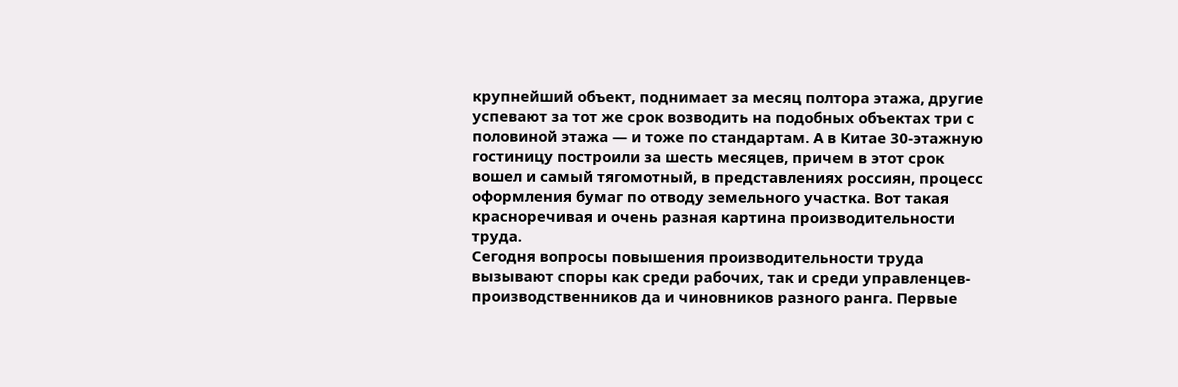крупнейший объект, поднимает за месяц полтора этажа, другие успевают за тот же срок возводить на подобных объектах три с половиной этажа — и тоже по стандартам. А в Китае 30-этажную гостиницу построили за шесть месяцев, причем в этот срок вошел и самый тягомотный, в представлениях россиян, процесс оформления бумаг по отводу земельного участка. Вот такая красноречивая и очень разная картина производительности труда.
Сегодня вопросы повышения производительности труда вызывают споры как среди рабочих, так и среди управленцев-производственников да и чиновников разного ранга. Первые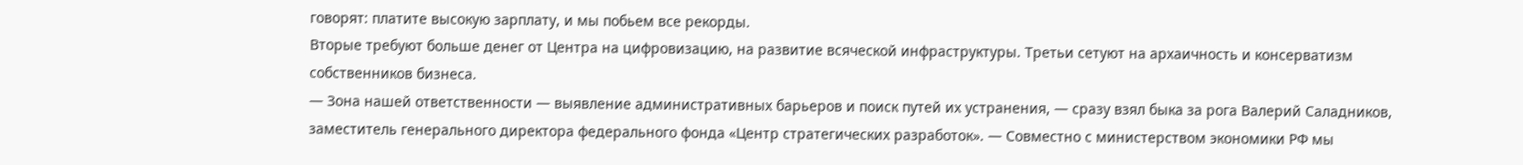говорят: платите высокую зарплату, и мы побьем все рекорды.
Вторые требуют больше денег от Центра на цифровизацию, на развитие всяческой инфраструктуры. Третьи сетуют на архаичность и консерватизм собственников бизнеса.
— Зона нашей ответственности — выявление административных барьеров и поиск путей их устранения, — сразу взял быка за рога Валерий Саладников, заместитель генерального директора федерального фонда «Центр стратегических разработок». — Совместно с министерством экономики РФ мы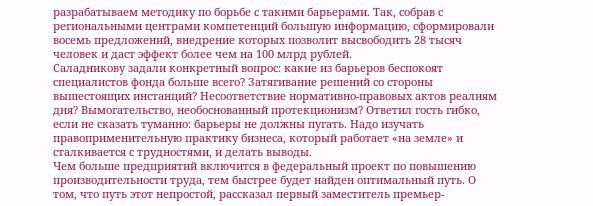разрабатываем методику по борьбе с такими барьерами. Так, собрав с региональными центрами компетенций большую информацию, сформировали восемь предложений, внедрение которых позволит высвободить 28 тысяч человек и даст эффект более чем на 100 млрд рублей.
Саладникову задали конкретный вопрос: какие из барьеров беспокоят специалистов фонда больше всего? Затягивание решений со стороны вышестоящих инстанций? Несоответствие нормативно-правовых актов реалиям дня? Вымогательство, необоснованный протекционизм? Ответил гость гибко, если не сказать туманно: барьеры не должны пугать. Надо изучать правоприменительную практику бизнеса, который работает «на земле» и сталкивается с трудностями, и делать выводы.
Чем больше предприятий включится в федеральный проект по повышению производительности труда, тем быстрее будет найден оптимальный путь. О том, что путь этот непростой, рассказал первый заместитель премьер-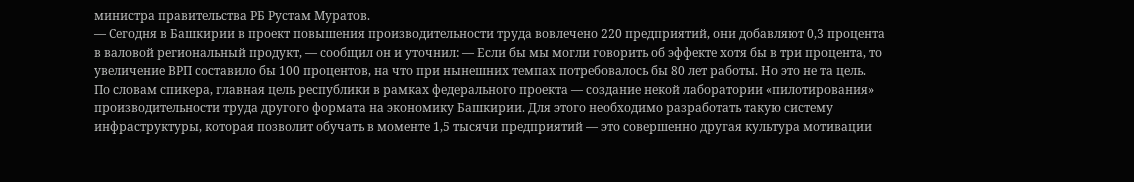министра правительства РБ Рустам Муратов.
— Сегодня в Башкирии в проект повышения производительности труда вовлечено 220 предприятий, они добавляют 0,3 процента в валовой региональный продукт, — сообщил он и уточнил: — Если бы мы могли говорить об эффекте хотя бы в три процента, то увеличение ВРП составило бы 100 процентов, на что при нынешних темпах потребовалось бы 80 лет работы. Но это не та цель.
По словам спикера, главная цель республики в рамках федерального проекта — создание некой лаборатории «пилотирования» производительности труда другого формата на экономику Башкирии. Для этого необходимо разработать такую систему инфраструктуры, которая позволит обучать в моменте 1,5 тысячи предприятий — это совершенно другая культура мотивации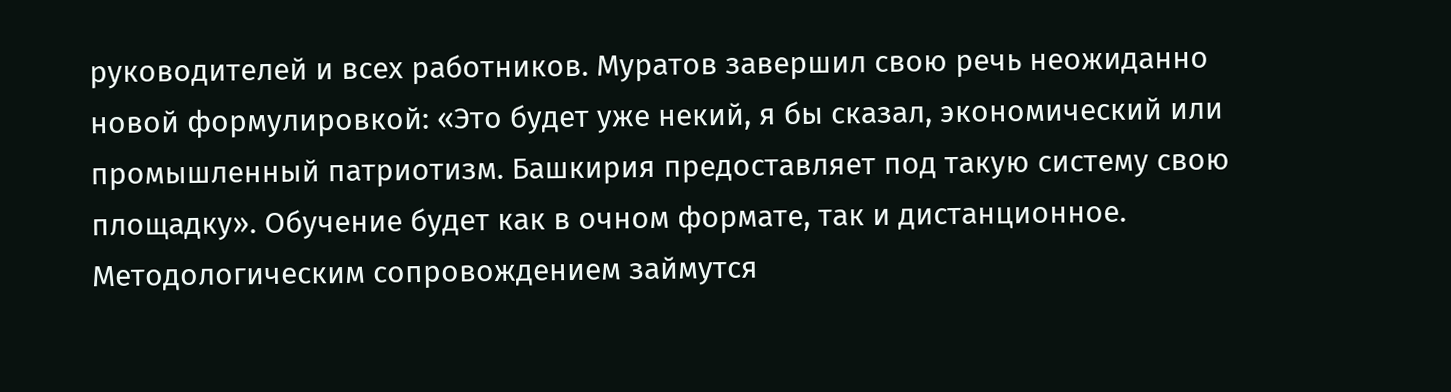руководителей и всех работников. Муратов завершил свою речь неожиданно новой формулировкой: «Это будет уже некий, я бы сказал, экономический или промышленный патриотизм. Башкирия предоставляет под такую систему свою площадку». Обучение будет как в очном формате, так и дистанционное. Методологическим сопровождением займутся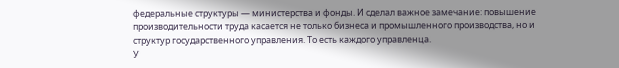федеральные структуры — министерства и фонды. И сделал важное замечание: повышение производительности труда касается не только бизнеса и промышленного производства, но и структур государственного управления. То есть каждого управленца.
У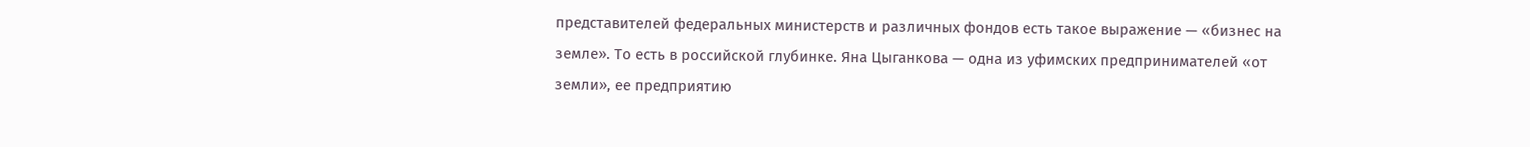представителей федеральных министерств и различных фондов есть такое выражение — «бизнес на земле». То есть в российской глубинке. Яна Цыганкова — одна из уфимских предпринимателей «от земли», ее предприятию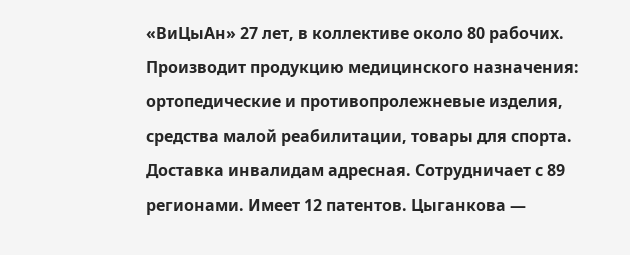«ВиЦыАн» 27 лет, в коллективе около 80 рабочих. Производит продукцию медицинского назначения: ортопедические и противопролежневые изделия, средства малой реабилитации, товары для спорта. Доставка инвалидам адресная. Сотрудничает с 89 регионами. Имеет 12 патентов. Цыганкова —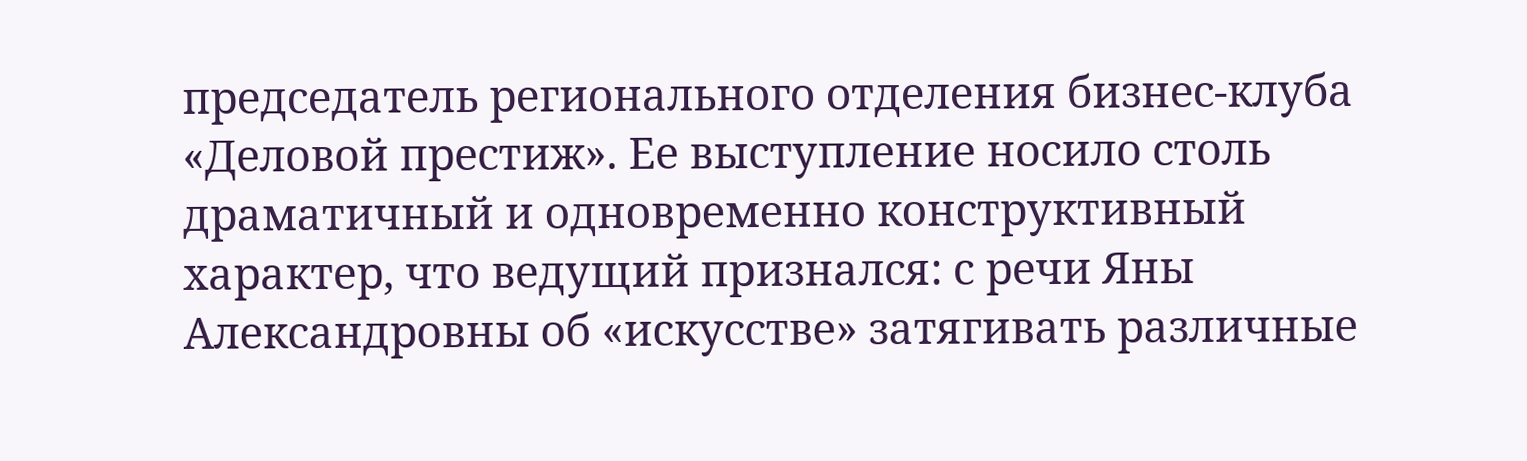председатель регионального отделения бизнес-клуба «Деловой престиж». Ее выступление носило столь драматичный и одновременно конструктивный характер, что ведущий признался: с речи Яны Александровны об «искусстве» затягивать различные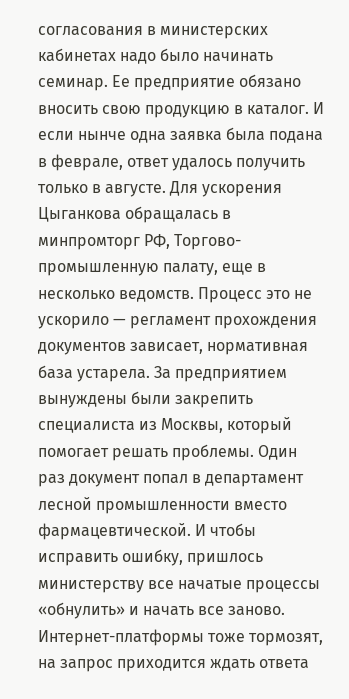согласования в министерских кабинетах надо было начинать семинар. Ее предприятие обязано вносить свою продукцию в каталог. И если нынче одна заявка была подана в феврале, ответ удалось получить только в августе. Для ускорения Цыганкова обращалась в минпромторг РФ, Торгово-промышленную палату, еще в несколько ведомств. Процесс это не ускорило — регламент прохождения документов зависает, нормативная база устарела. За предприятием вынуждены были закрепить специалиста из Москвы, который помогает решать проблемы. Один раз документ попал в департамент лесной промышленности вместо фармацевтической. И чтобы исправить ошибку, пришлось министерству все начатые процессы «обнулить» и начать все заново. Интернет-платформы тоже тормозят, на запрос приходится ждать ответа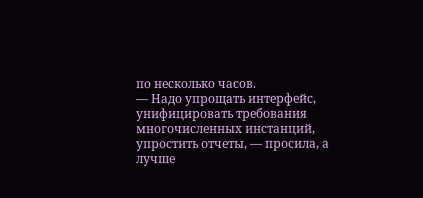по несколько часов.
— Надо упрощать интерфейс, унифицировать требования многочисленных инстанций, упростить отчеты, — просила, а лучше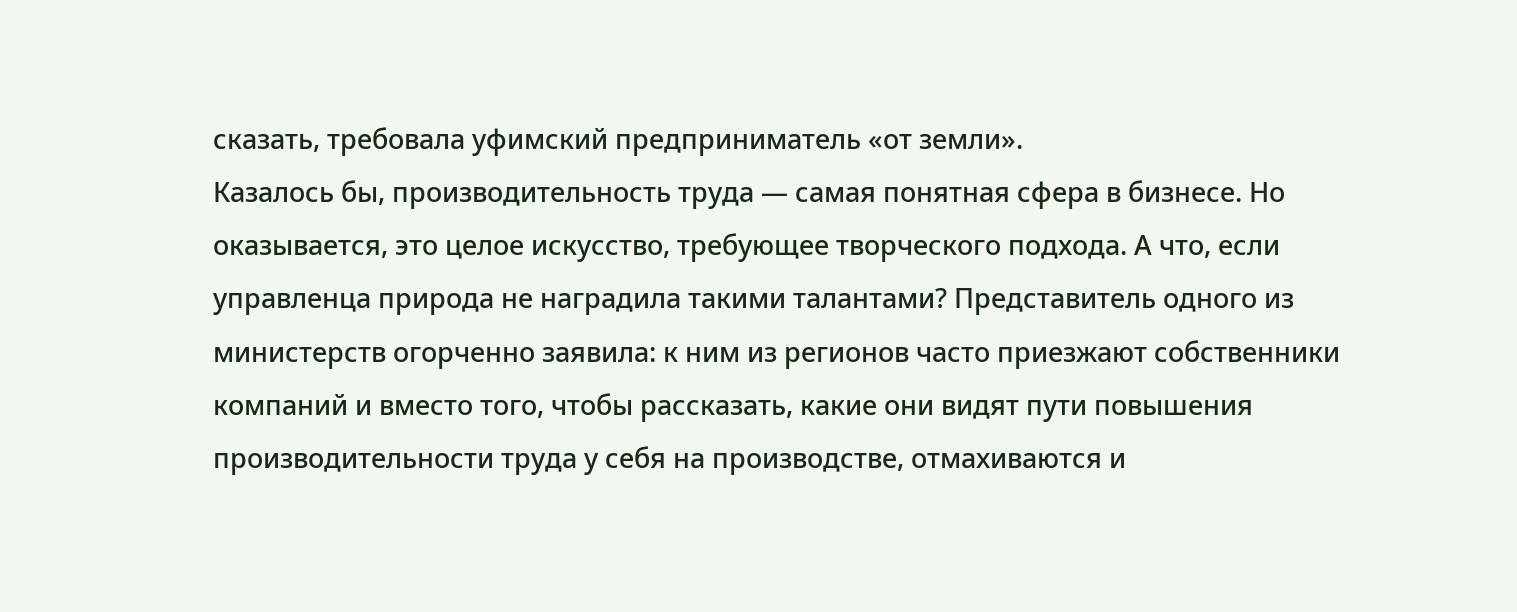сказать, требовала уфимский предприниматель «от земли».
Казалось бы, производительность труда — самая понятная сфера в бизнесе. Но оказывается, это целое искусство, требующее творческого подхода. А что, если управленца природа не наградила такими талантами? Представитель одного из министерств огорченно заявила: к ним из регионов часто приезжают собственники компаний и вместо того, чтобы рассказать, какие они видят пути повышения производительности труда у себя на производстве, отмахиваются и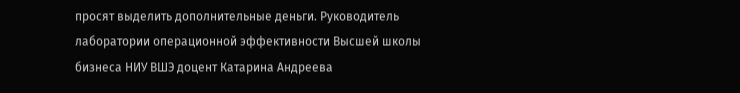просят выделить дополнительные деньги. Руководитель лаборатории операционной эффективности Высшей школы бизнеса НИУ ВШЭ доцент Катарина Андреева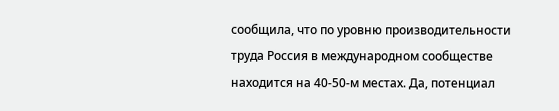сообщила, что по уровню производительности труда Россия в международном сообществе находится на 40-50-м местах. Да, потенциал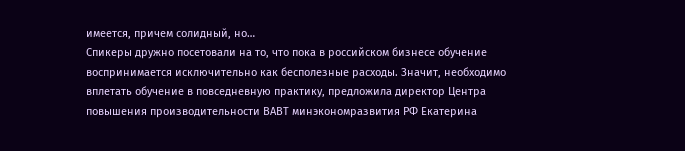имеется, причем солидный, но…
Спикеры дружно посетовали на то, что пока в российском бизнесе обучение воспринимается исключительно как бесполезные расходы. Значит, необходимо вплетать обучение в повседневную практику, предложила директор Центра повышения производительности ВАВТ минэкономразвития РФ Екатерина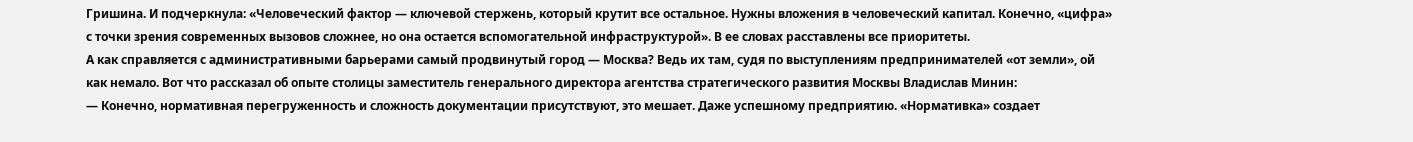Гришина. И подчеркнула: «Человеческий фактор — ключевой стержень, который крутит все остальное. Нужны вложения в человеческий капитал. Конечно, «цифра» с точки зрения современных вызовов сложнее, но она остается вспомогательной инфраструктурой». В ее словах расставлены все приоритеты.
А как справляется с административными барьерами самый продвинутый город — Москва? Ведь их там, судя по выступлениям предпринимателей «от земли», ой как немало. Вот что рассказал об опыте столицы заместитель генерального директора агентства стратегического развития Москвы Владислав Минин:
— Конечно, нормативная перегруженность и сложность документации присутствуют, это мешает. Даже успешному предприятию. «Нормативка» создает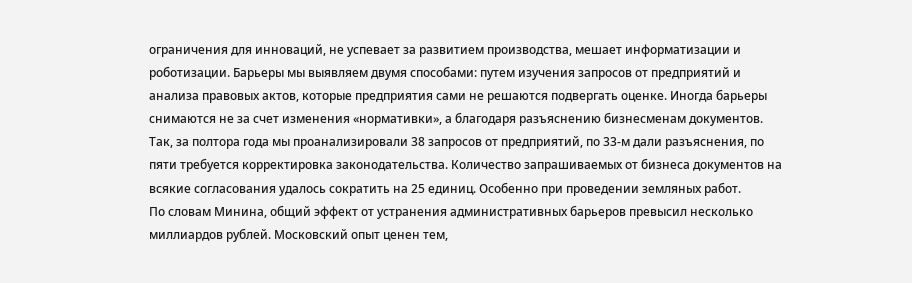ограничения для инноваций, не успевает за развитием производства, мешает информатизации и роботизации. Барьеры мы выявляем двумя способами: путем изучения запросов от предприятий и анализа правовых актов, которые предприятия сами не решаются подвергать оценке. Иногда барьеры снимаются не за счет изменения «нормативки», а благодаря разъяснению бизнесменам документов. Так, за полтора года мы проанализировали 38 запросов от предприятий, по 33-м дали разъяснения, по пяти требуется корректировка законодательства. Количество запрашиваемых от бизнеса документов на всякие согласования удалось сократить на 25 единиц. Особенно при проведении земляных работ.
По словам Минина, общий эффект от устранения административных барьеров превысил несколько миллиардов рублей. Московский опыт ценен тем,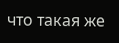что такая же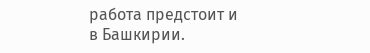работа предстоит и в Башкирии.